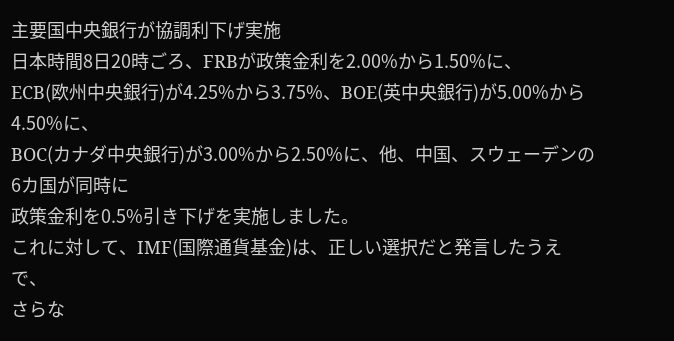主要国中央銀行が協調利下げ実施
日本時間8日20時ごろ、FRBが政策金利を2.00%から1.50%に、
ECB(欧州中央銀行)が4.25%から3.75%、BOE(英中央銀行)が5.00%から4.50%に、
BOC(カナダ中央銀行)が3.00%から2.50%に、他、中国、スウェーデンの6カ国が同時に
政策金利を0.5%引き下げを実施しました。
これに対して、IMF(国際通貨基金)は、正しい選択だと発言したうえで、
さらな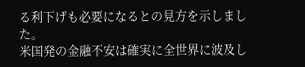る利下げも必要になるとの見方を示しました。
米国発の金融不安は確実に全世界に波及し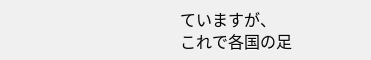ていますが、
これで各国の足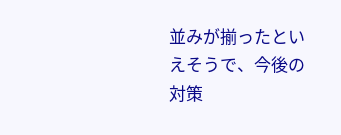並みが揃ったといえそうで、今後の対策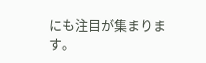にも注目が集まります。